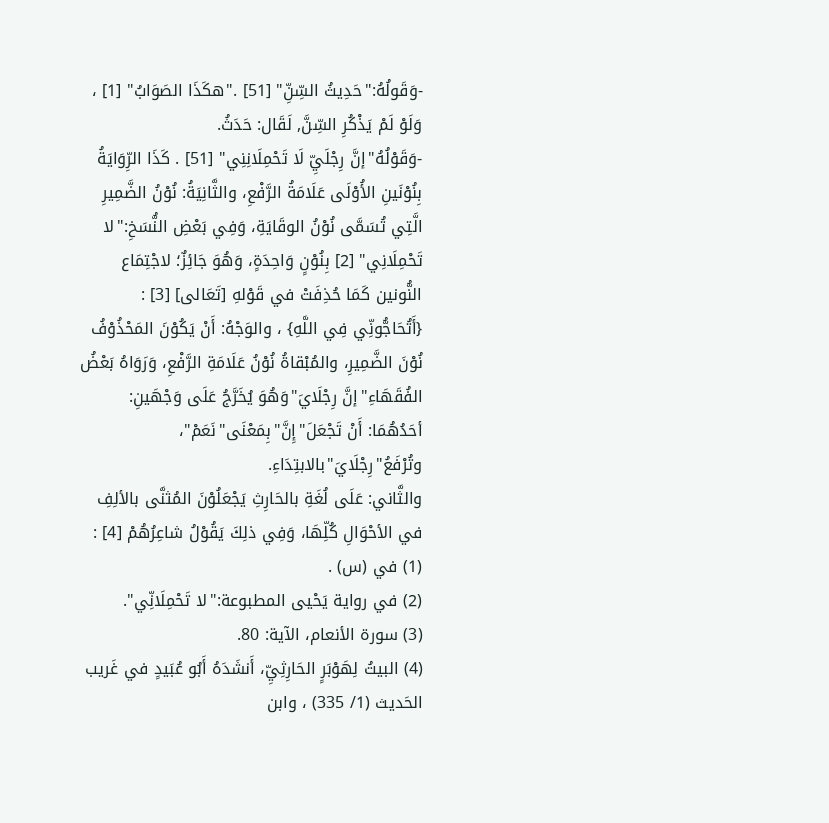-وَقَولُهُ:"حَدِيثُ السِّنِّ" [51] ."هكَذَا الصَوَابُ" [1] ، وَلَوْ لَمْ يَذْكُرِ السِّنَّ, لَقَال: حَدَثُ.
-وَقَوْلُهُ"إنَّ رِجْلَيِّ لَا تَحْمِلَانِنِي" [51] . كَذَا الرِّوَايَةُ بِنُوْنَينِ الأُوْلَى عَلَامَةُ الرَّفْعِ، والثَّانِيَةُ: نُوْنُ الضَّمِيرِ الَّتِي تُسَمَّى نُوْنُ الوقَايَةِ، وَفِي بَعْضِ النُّسَخِ:"لا تَحْمِلَانِي" [2] بِنُوْنٍ وَاحِدَةٍ، وَهُوَ جَائِزٌ؛ لاجْتِمَاع النُّونين كَمَا حُذِفَتْ في قَوْلهِ [تَعَالى] [3] : {أَتُحَاجُّونِّي فِي اللَّهِ} ، والوَجْهُ: أَنْ يَكُوْنَ المَحْذُوْفُ نُوْنَ الضَّمِيرِ، والمُبْقاةُ نُوْنُ عَلَامَةِ الرَّفْعِ، وَرَوَاهُ بَعْضُ الفُقَهَاءِ"إنَّ رِجْلَايَ"وَهُوَ يُخَرَّجُ عَلَى وَجْهَينِ:
أحَدُهُمَا: أَنْ تَجْعَلَ"إِنَّ"بِمَعْنَى"نَعَمْ"، وتُرْفَعُ"رِجْلَايَ"بالابتِدَاءِ.
والثَّاني: عَلَى لُغَةِ بالحَارِثِ يَجْعَلُوْنَ المُثنَّى بالألِفِ في الأحْوَالِ كُلِّهَا، وَفِي ذلِكَ يَقُوْلُ شاعِرُهُمْ [4] :
(1) في (س) .
(2) في رواية يَحْيى المطبوعة:"لا تَحْمِلَانِّي".
(3) سورة الأنعام، الآية: 80.
(4) البيتُ لِهَوْبَرٍ الحَارِثِيِّ، أَنشَدَهُ أَبُو عُبَيدٍ في غَريب الحَديث (1/ 335) ، وابن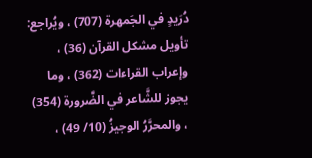دُرَيدٍ في الجَمهرة (707) ، ويُراجع: تأويل مشكل القرآن (36) ، وإعراب القراءات (362) ، وما يجوز للشَّاعر في الضَّرورة (354) ، والمحرَّرُ الوجيزُ (10/ 49) ،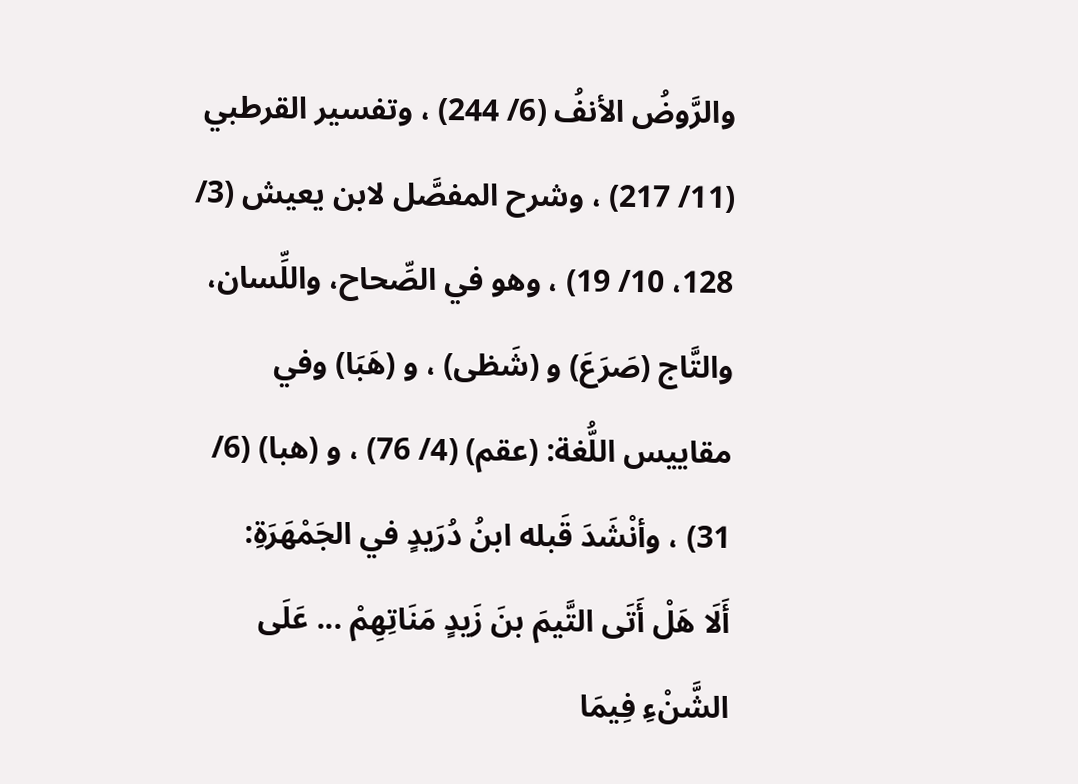والرَّوضُ الأنفُ (6/ 244) ، وتفسير القرطبي (11/ 217) ، وشرح المفصَّل لابن يعيش (3/ 128، 10/ 19) ، وهو في الصِّحاح، واللِّسان، والتَّاج (صَرَعَ) و (شَظى) ، و (هَبَا) وفي مقاييس اللُّغة: (عقم) (4/ 76) ، و (هبا) (6/ 31) ، وأنْشَدَ قَبله ابنُ دُرَيدٍ في الجَمْهَرَةِ:
أَلَا هَلْ أَتَى التَّيمَ بنَ زَيدٍ مَنَاتِهِمْ ... عَلَى الشَّنْءِ فِيمَا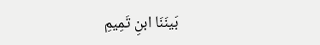بَينَنَا ابنِ تَمِيمِ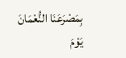بِمَصْرَعَنَا النُّعْمَانَ يَوْمَ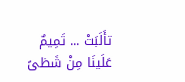تأَلَبَتْ ... تَمِيمٌ عَلَينَا مِنْ شَظىً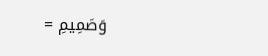وَصَمِيمِ =